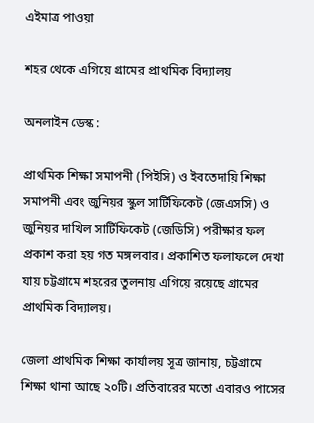এইমাত্র পাওয়া

শহর থেকে এগিয়ে গ্রামের প্রাথমিক বিদ্যালয়

অনলাইন ডেস্ক :

প্রাথমিক শিক্ষা সমাপনী (পিইসি) ও ইবতেদায়ি শিক্ষা সমাপনী এবং জুনিয়র স্কুল সার্টিফিকেট (জেএসসি) ও জুনিয়র দাখিল সার্টিফিকেট (জেডিসি) পরীক্ষার ফল প্রকাশ করা হয় গত মঙ্গলবার। প্রকাশিত ফলাফলে দেখা যায় চট্টগ্রামে শহরের তুলনায় এগিয়ে রয়েছে গ্রামের প্রাথমিক বিদ্যালয়।

জেলা প্রাথমিক শিক্ষা কার্যালয় সূত্র জানায়, চট্টগ্রামে শিক্ষা থানা আছে ২০টি। প্রতিবারের মতো এবারও পাসের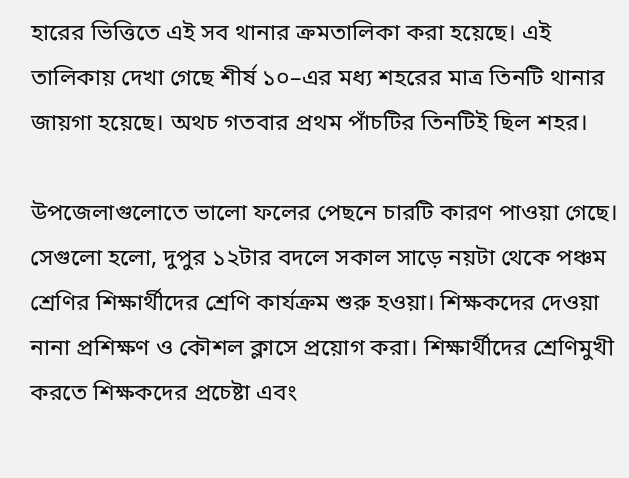হারের ভিত্তিতে এই সব থানার ক্রমতালিকা করা হয়েছে। এই তালিকায় দেখা গেছে শীর্ষ ১০–এর মধ্য শহরের মাত্র তিনটি থানার জায়গা হয়েছে। অথচ গতবার প্রথম পাঁচটির তিনটিই ছিল শহর।

উপজেলাগুলোতে ভালো ফলের পেছনে চারটি কারণ পাওয়া গেছে। সেগুলো হলো, দুপুর ১২টার বদলে সকাল সাড়ে নয়টা থেকে পঞ্চম শ্রেণির শিক্ষার্থীদের শ্রেণি কার্যক্রম শুরু হওয়া। শিক্ষকদের দেওয়া নানা প্রশিক্ষণ ও কৌশল ক্লাসে প্রয়োগ করা। শিক্ষার্থীদের শ্রেণিমুখী করতে শিক্ষকদের প্রচেষ্টা এবং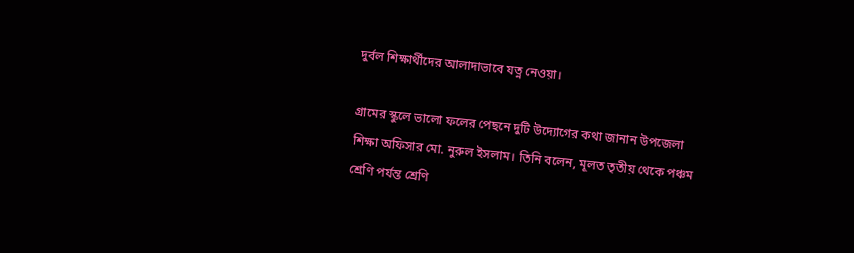দুর্বল শিক্ষার্থীদের আলাদাভাবে যত্ন নেওয়া।

গ্রামের স্কুলে ভালো ফলের পেছনে দুটি উদ্যোগের কথা জানান উপজেলা শিক্ষা অফিসার মো. নুরুল ইসলাম। তিনি বলেন, মূলত তৃতীয় থেকে পঞ্চম শ্রেণি পর্যন্ত শ্রেণি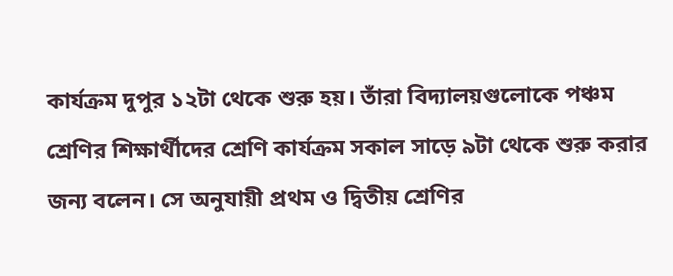কার্যক্রম দুপুর ১২টা থেকে শুরু হয়। তাঁরা বিদ্যালয়গুলোকে পঞ্চম শ্রেণির শিক্ষার্থীদের শ্রেণি কার্যক্রম সকাল সাড়ে ৯টা থেকে শুরু করার জন্য বলেন। সে অনুযায়ী প্রথম ও দ্বিতীয় শ্রেণির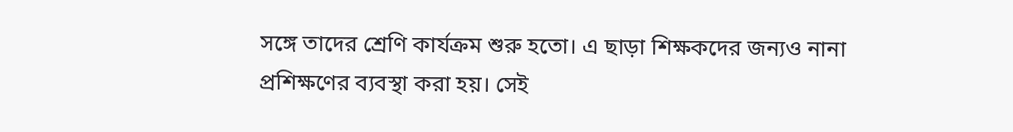সঙ্গে তাদের শ্রেণি কার্যক্রম শুরু হতো। এ ছাড়া শিক্ষকদের জন্যও নানা প্রশিক্ষণের ব্যবস্থা করা হয়। সেই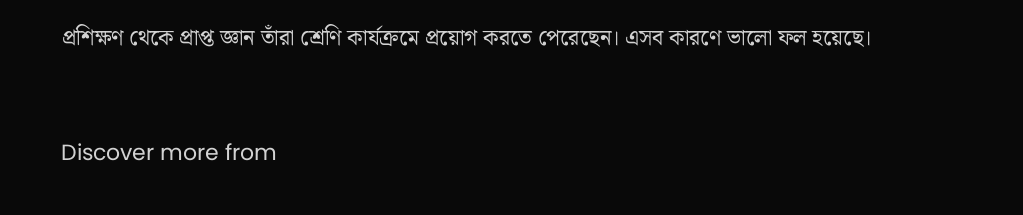প্রশিক্ষণ থেকে প্রাপ্ত জ্ঞান তাঁরা শ্রেণি কার্যক্রমে প্রয়োগ করতে পেরেছেন। এসব কারণে ভালো ফল হয়েছে।


Discover more from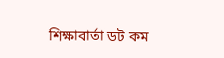শিক্ষাবার্তা ডট কম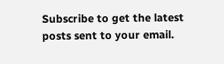Subscribe to get the latest posts sent to your email.